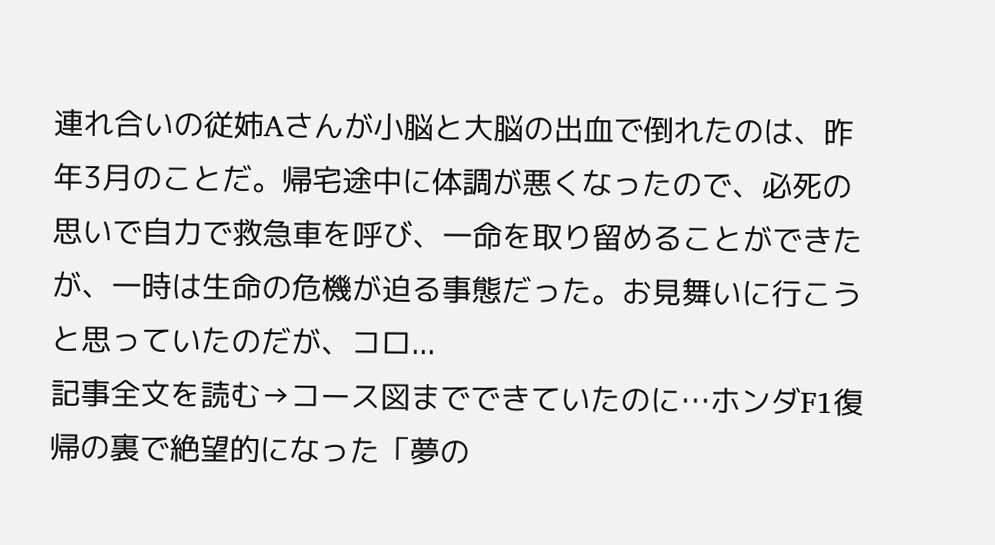連れ合いの従姉Aさんが小脳と大脳の出血で倒れたのは、昨年3月のことだ。帰宅途中に体調が悪くなったので、必死の思いで自力で救急車を呼び、一命を取り留めることができたが、一時は生命の危機が迫る事態だった。お見舞いに行こうと思っていたのだが、コロ...
記事全文を読む→コース図までできていたのに…ホンダF1復帰の裏で絶望的になった「夢の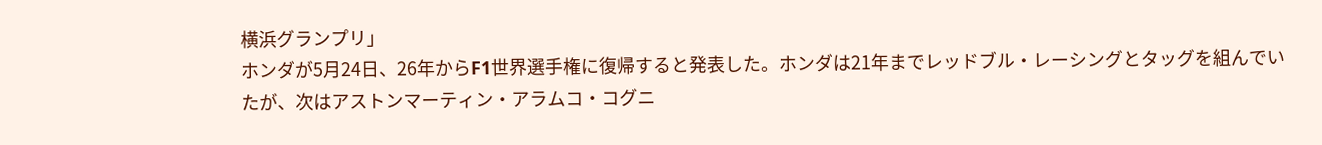横浜グランプリ」
ホンダが5月24日、26年からF1世界選手権に復帰すると発表した。ホンダは21年までレッドブル・レーシングとタッグを組んでいたが、次はアストンマーティン・アラムコ・コグニ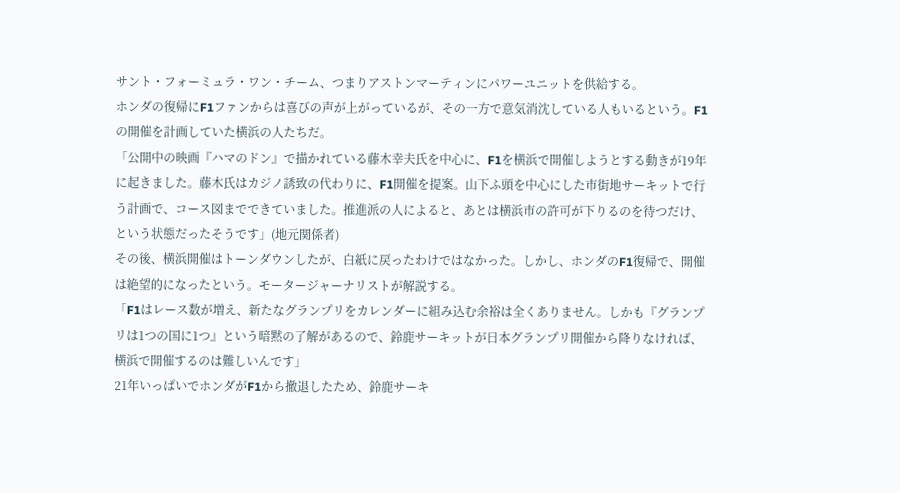サント・フォーミュラ・ワン・チーム、つまりアストンマーティンにパワーユニットを供給する。
ホンダの復帰にF1ファンからは喜びの声が上がっているが、その一方で意気消沈している人もいるという。F1の開催を計画していた横浜の人たちだ。
「公開中の映画『ハマのドン』で描かれている藤木幸夫氏を中心に、F1を横浜で開催しようとする動きが19年に起きました。藤木氏はカジノ誘致の代わりに、F1開催を提案。山下ふ頭を中心にした市街地サーキットで行う計画で、コース図までできていました。推進派の人によると、あとは横浜市の許可が下りるのを待つだけ、という状態だったそうです」(地元関係者)
その後、横浜開催はトーンダウンしたが、白紙に戻ったわけではなかった。しかし、ホンダのF1復帰で、開催は絶望的になったという。モータージャーナリストが解説する。
「F1はレース数が増え、新たなグランプリをカレンダーに組み込む余裕は全くありません。しかも『グランプリは1つの国に1つ』という暗黙の了解があるので、鈴鹿サーキットが日本グランプリ開催から降りなければ、横浜で開催するのは難しいんです」
21年いっぱいでホンダがF1から撤退したため、鈴鹿サーキ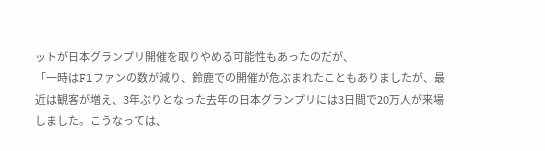ットが日本グランプリ開催を取りやめる可能性もあったのだが、
「一時はF1ファンの数が減り、鈴鹿での開催が危ぶまれたこともありましたが、最近は観客が増え、3年ぶりとなった去年の日本グランプリには3日間で20万人が来場しました。こうなっては、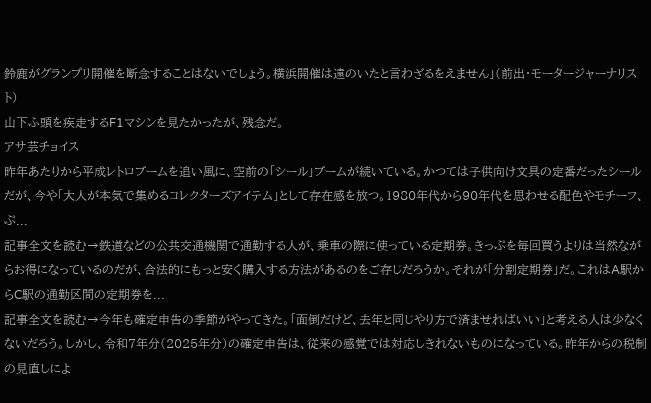鈴鹿がグランプリ開催を断念することはないでしょう。横浜開催は遠のいたと言わざるをえません」(前出・モータージャーナリスト)
山下ふ頭を疾走するF1マシンを見たかったが、残念だ。
アサ芸チョイス
昨年あたりから平成レトロブームを追い風に、空前の「シール」ブームが続いている。かつては子供向け文具の定番だったシールだが、今や「大人が本気で集めるコレクターズアイテム」として存在感を放つ。1980年代から90年代を思わせる配色やモチーフ、ぷ...
記事全文を読む→鉄道などの公共交通機関で通勤する人が、乗車の際に使っている定期券。きっぷを毎回買うよりは当然ながらお得になっているのだが、合法的にもっと安く購入する方法があるのをご存じだろうか。それが「分割定期券」だ。これはA駅からC駅の通勤区間の定期券を...
記事全文を読む→今年も確定申告の季節がやってきた。「面倒だけど、去年と同じやり方で済ませればいい」と考える人は少なくないだろう。しかし、令和7年分(2025年分)の確定申告は、従来の感覚では対応しきれないものになっている。昨年からの税制の見直しによ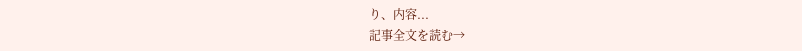り、内容...
記事全文を読む→